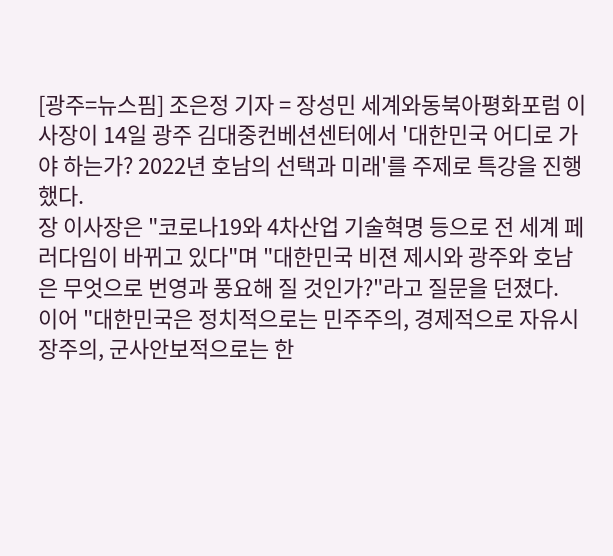[광주=뉴스핌] 조은정 기자 = 장성민 세계와동북아평화포럼 이사장이 14일 광주 김대중컨베션센터에서 '대한민국 어디로 가야 하는가? 2022년 호남의 선택과 미래'를 주제로 특강을 진행했다.
장 이사장은 "코로나19와 4차산업 기술혁명 등으로 전 세계 페러다임이 바뀌고 있다"며 "대한민국 비젼 제시와 광주와 호남은 무엇으로 번영과 풍요해 질 것인가?"라고 질문을 던졌다.
이어 "대한민국은 정치적으로는 민주주의, 경제적으로 자유시장주의, 군사안보적으로는 한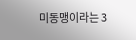미동맹이라는 3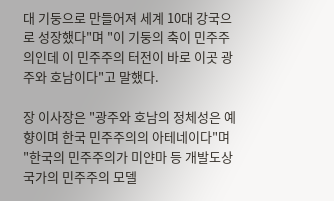대 기둥으로 만들어져 세계 10대 강국으로 성장했다"며 "이 기둥의 축이 민주주의인데 이 민주주의 터전이 바로 이곳 광주와 호남이다"고 말했다.

장 이사장은 "광주와 호남의 정체성은 예향이며 한국 민주주의의 아테네이다"며 "한국의 민주주의가 미얀마 등 개발도상국가의 민주주의 모델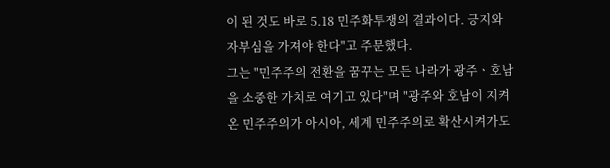이 된 것도 바로 5.18 민주화투쟁의 결과이다. 긍지와 자부심을 가져야 한다"고 주문했다.
그는 "민주주의 전환을 꿈꾸는 모든 나라가 광주ㆍ호남을 소중한 가치로 여기고 있다"며 "광주와 호남이 지켜온 민주주의가 아시아, 세계 민주주의로 확산시켜가도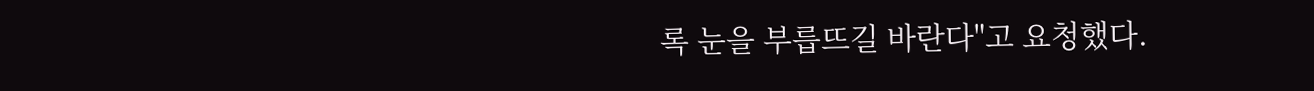록 눈을 부릅뜨길 바란다"고 요청했다.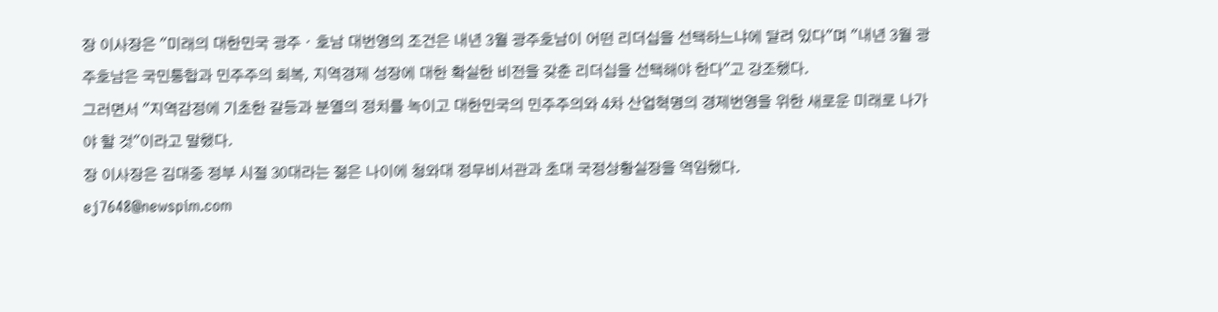장 이사장은 "미래의 대한민국 광주ㆍ호남 대번영의 조건은 내년 3월 광주호남이 어떤 리더십을 선택하느냐에 달려 있다"며 "내년 3월 광주호남은 국민통합과 민주주의 회복, 지역경제 성장에 대한 확실한 비전을 갖춘 리더십을 선택해야 한다"고 강조했다.
그러면서 "지역감정에 기초한 갈등과 분열의 정치를 녹이고 대한민국의 민주주의와 4차 산업혁명의 경제번영을 위한 새로운 미래로 나가야 할 것"이라고 말했다.
장 이사장은 김대중 정부 시절 30대라는 젊은 나이에 청와대 정무비서관과 초대 국정상황실장을 역임했다.
ej7648@newspim.com